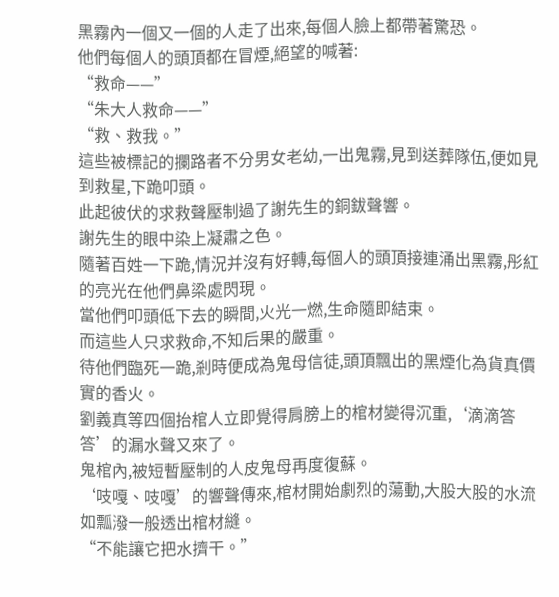黑霧內一個又一個的人走了出來,每個人臉上都帶著驚恐。
他們每個人的頭頂都在冒煙,絕望的喊著:
“救命——”
“朱大人救命——”
“救、救我。”
這些被標記的攔路者不分男女老幼,一出鬼霧,見到送葬隊伍,便如見到救星,下跪叩頭。
此起彼伏的求救聲壓制過了謝先生的銅鈸聲響。
謝先生的眼中染上凝肅之色。
隨著百姓一下跪,情況并沒有好轉,每個人的頭頂接連涌出黑霧,彤紅的亮光在他們鼻梁處閃現。
當他們叩頭低下去的瞬間,火光一燃,生命隨即結束。
而這些人只求救命,不知后果的嚴重。
待他們臨死一跪,剎時便成為鬼母信徒,頭頂飄出的黑煙化為貨真價實的香火。
劉義真等四個抬棺人立即覺得肩膀上的棺材變得沉重,‘滴滴答答’的漏水聲又來了。
鬼棺內,被短暫壓制的人皮鬼母再度復蘇。
‘吱嘎、吱嘎’的響聲傳來,棺材開始劇烈的蕩動,大股大股的水流如瓢潑一般透出棺材縫。
“不能讓它把水擠干。”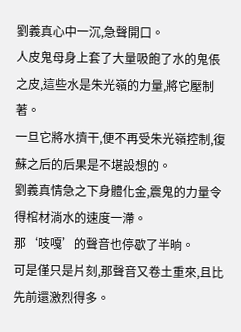劉義真心中一沉,急聲開口。
人皮鬼母身上套了大量吸飽了水的鬼倀之皮,這些水是朱光嶺的力量,將它壓制著。
一旦它將水擠干,便不再受朱光嶺控制,復蘇之后的后果是不堪設想的。
劉義真情急之下身體化金,震鬼的力量令得棺材淌水的速度一滯。
那‘吱嘎’的聲音也停歇了半晌。
可是僅只是片刻,那聲音又卷土重來,且比先前還激烈得多。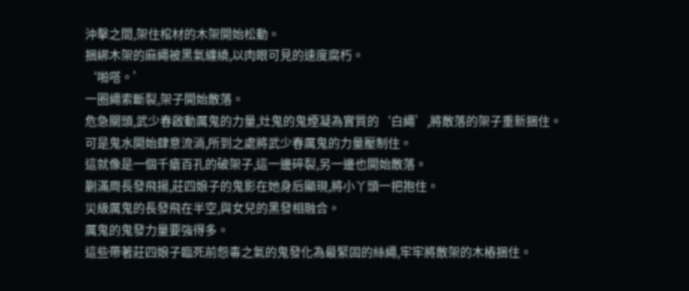沖擊之間,架住棺材的木架開始松動。
捆綁木架的麻繩被黑氣纏繞,以肉眼可見的速度腐朽。
‘啪嗒。’
一圈繩索斷裂,架子開始散落。
危急關頭,武少春啟動厲鬼的力量,灶鬼的鬼煙凝為實質的‘白繩’,將散落的架子重新捆住。
可是鬼水開始肆意流淌,所到之處將武少春厲鬼的力量壓制住。
這就像是一個千瘡百孔的破架子,這一邊碎裂,另一邊也開始散落。
蒯滿周長發飛揚,莊四娘子的鬼影在她身后顯現,將小丫頭一把抱住。
災級厲鬼的長發飛在半空,與女兒的黑發相融合。
厲鬼的鬼發力量要強得多。
這些帶著莊四娘子臨死前怨毒之氣的鬼發化為最緊固的絲繩,牢牢將散架的木樁捆住。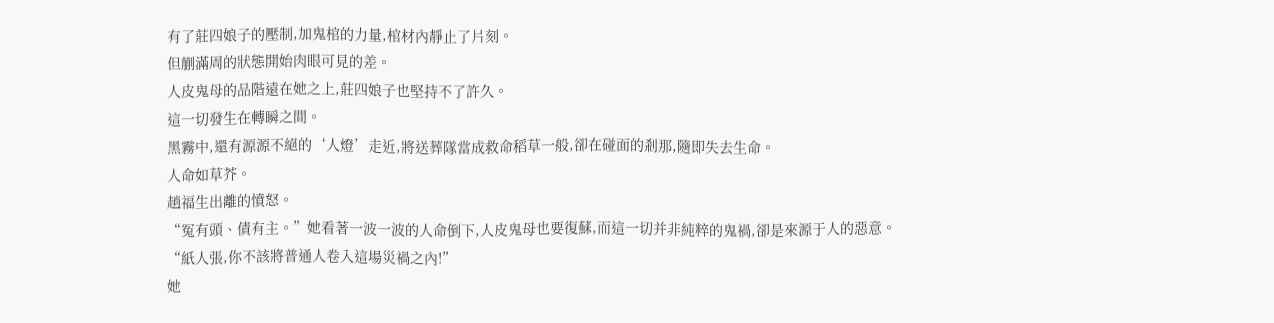有了莊四娘子的壓制,加鬼棺的力量,棺材內靜止了片刻。
但蒯滿周的狀態開始肉眼可見的差。
人皮鬼母的品階遠在她之上,莊四娘子也堅持不了許久。
這一切發生在轉瞬之間。
黑霧中,還有源源不絕的‘人燈’走近,將送葬隊當成救命稻草一般,卻在碰面的剎那,隨即失去生命。
人命如草芥。
趙福生出離的憤怒。
“冤有頭、債有主。”她看著一波一波的人命倒下,人皮鬼母也要復蘇,而這一切并非純粹的鬼禍,卻是來源于人的惡意。
“紙人張,你不該將普通人卷入這場災禍之內!”
她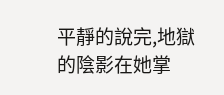平靜的說完,地獄的陰影在她掌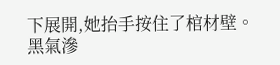下展開,她抬手按住了棺材壁。
黑氣滲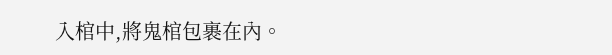入棺中,將鬼棺包裹在內。